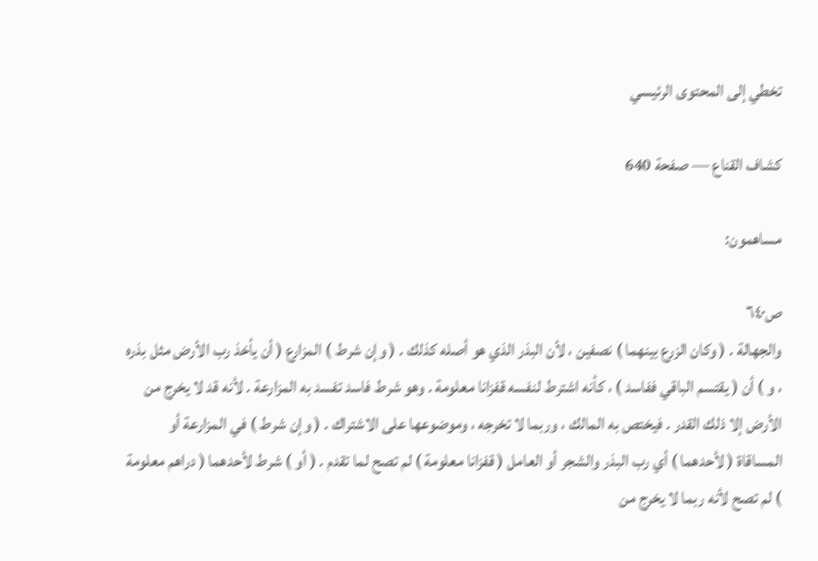تخطي إلى المحتوى الرئيسي

كشاف القناع — صفحة 640

مساهمون:

ص٦٤٠
والجهالة . ( وكان الزرع بينهما ) نصفين ، لأن البذر الذي هو أصله كذلك . ( وإن شرط ) المزارع ( أن يأخذ رب الأرض مثل بذره ، و ) أن ( يقتسم الباقي ففاسد ) ، كأنه اشترط لنفسه قفزانا معلومة . وهو شرط فاسد تفسد به المزارعة . لأنه قد لا يخرج من الأرض إلا ذلك القدر . فيختص به المالك ، وربما لا تخرجه ، وموضوعها على الاشتراك . ( وإن شرط ) في المزارعة أو المساقاة ( لأحدهما ) أي رب البذر والشجر أو العامل ( قفزانا معلومة ) لم تصح لما تقدم . ( أو ) شرط لأحدهما ( دراهم معلومة ) لم تصح لأنه ربما لا يخرج من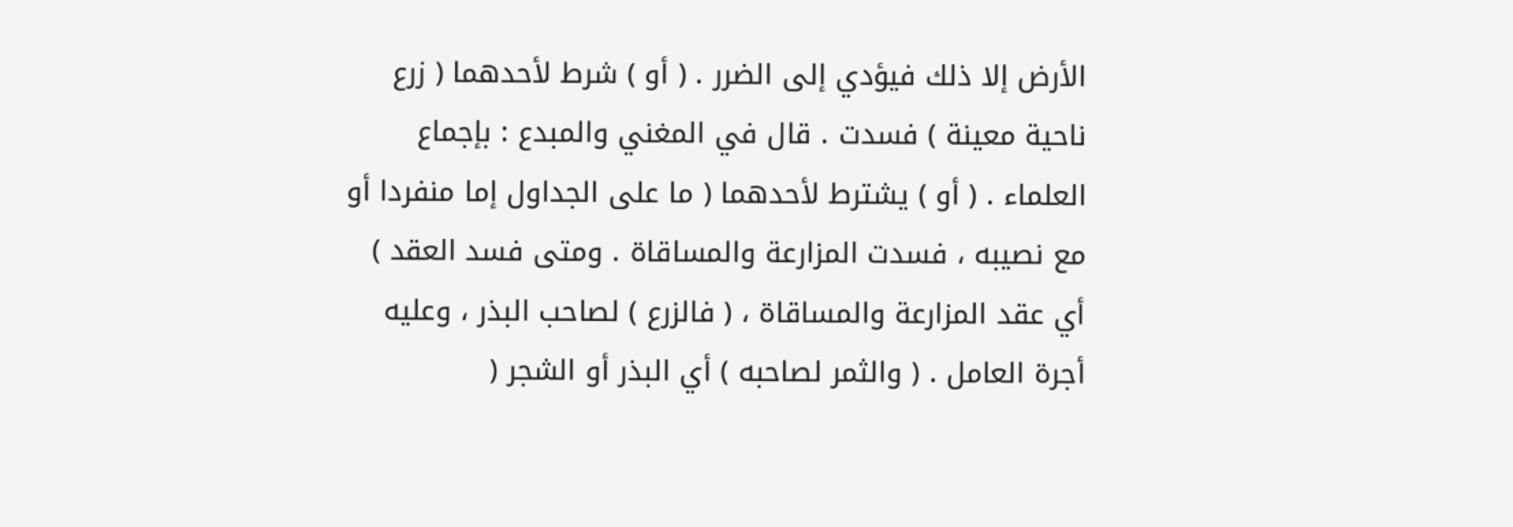الأرض إلا ذلك فيؤدي إلى الضرر . ( أو ) شرط لأحدهما ( زرع ناحية معينة ) فسدت . قال في المغني والمبدع : بإجماع العلماء . ( أو ) يشترط لأحدهما ( ما على الجداول إما منفردا أو مع نصيبه ، فسدت المزارعة والمساقاة . ومتى فسد العقد ) أي عقد المزارعة والمساقاة ، ( فالزرع ) لصاحب البذر ، وعليه أجرة العامل . ( والثمر لصاحبه ) أي البذر أو الشجر (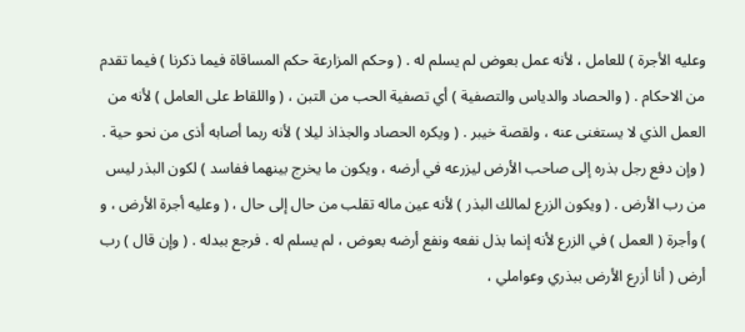وعليه الأجرة ) للعامل ، لأنه عمل بعوض لم يسلم له . ( وحكم المزارعة حكم المساقاة فيما ذكرنا ) فيما تقدم من الاحكام . ( والحصاد والدياس والتصفية ) أي تصفية الحب من التبن ، ( واللقاط على العامل ) لأنه من العمل الذي لا يستغنى عنه ، ولقصة خيبر . ( ويكره الحصاد والجذاذ ليلا ) لأنه ربما أصابه أذى من نحو حية . ( وإن دفع رجل بذره إلى صاحب الأرض ليزرعه في أرضه ، ويكون ما يخرج بينهما ففاسد ) لكون البذر ليس من رب الأرض . ( ويكون الزرع لمالك البذر ) لأنه عين ماله تقلب من حال إلى حال ، ( وعليه أجرة الأرض ، و ) وأجرة ( العمل ) في الزرع لأنه إنما بذل نفعه ونفع أرضه بعوض ، لم يسلم له . فرجع ببدله . ( وإن قال ) رب أرض ( أنا أزرع الأرض ببذري وعواملي ،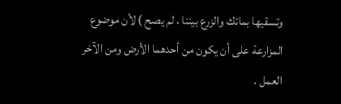وتسقيها بمائك والزرع بيننا ، لم يصح ) لأن موضوع المزارعة على أن يكون من أحدهما الأرض ومن الآخر العمل .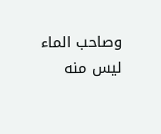وصاحب الماء ليس منه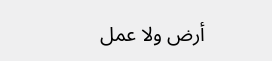أرض ولا عمل